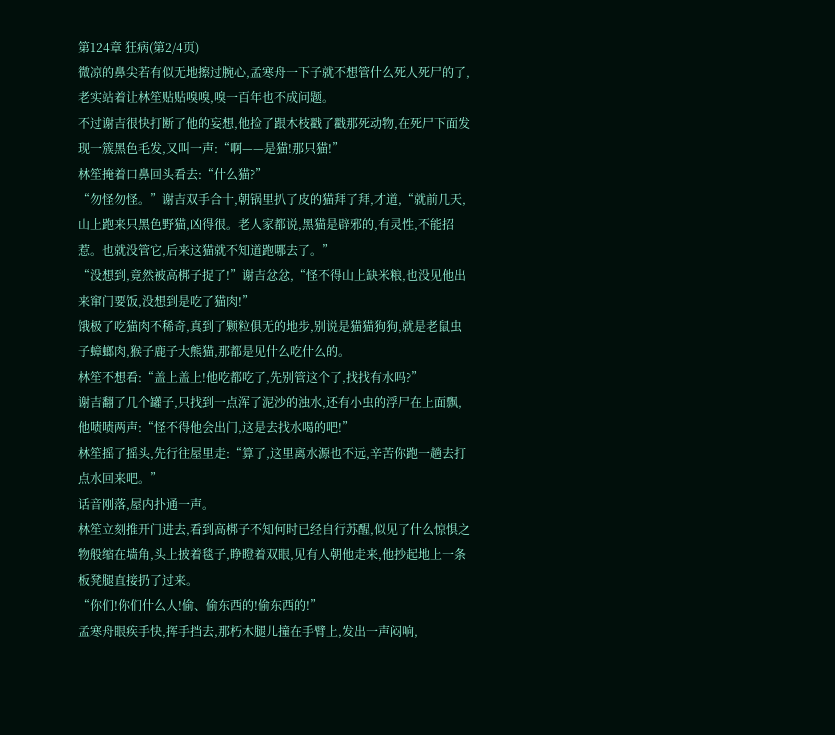第124章 狂病(第2/4页)
微凉的鼻尖若有似无地擦过腕心,孟寒舟一下子就不想管什么死人死尸的了,老实站着让林笙贴贴嗅嗅,嗅一百年也不成问题。
不过谢吉很快打断了他的妄想,他捡了跟木枝戳了戳那死动物,在死尸下面发现一簇黑色毛发,又叫一声:“啊——是猫!那只猫!”
林笙掩着口鼻回头看去:“什么猫?”
“勿怪勿怪。”谢吉双手合十,朝锅里扒了皮的猫拜了拜,才道,“就前几天,山上跑来只黑色野猫,凶得很。老人家都说,黑猫是辟邪的,有灵性,不能招惹。也就没管它,后来这猫就不知道跑哪去了。”
“没想到,竟然被高梆子捉了!”谢吉忿忿,“怪不得山上缺米粮,也没见他出来窜门要饭,没想到是吃了猫肉!”
饿极了吃猫肉不稀奇,真到了颗粒俱无的地步,别说是猫猫狗狗,就是老鼠虫子蟑螂肉,猴子鹿子大熊猫,那都是见什么吃什么的。
林笙不想看:“盖上盖上!他吃都吃了,先别管这个了,找找有水吗?”
谢吉翻了几个罐子,只找到一点浑了泥沙的浊水,还有小虫的浮尸在上面飘,他啧啧两声:“怪不得他会出门,这是去找水喝的吧!”
林笙摇了摇头,先行往屋里走:“算了,这里离水源也不远,辛苦你跑一趟去打点水回来吧。”
话音刚落,屋内扑通一声。
林笙立刻推开门进去,看到高梆子不知何时已经自行苏醒,似见了什么惊惧之物般缩在墙角,头上披着毯子,睁瞪着双眼,见有人朝他走来,他抄起地上一条板凳腿直接扔了过来。
“你们!你们什么人!偷、偷东西的!偷东西的!”
孟寒舟眼疾手快,挥手挡去,那朽木腿儿撞在手臂上,发出一声闷响,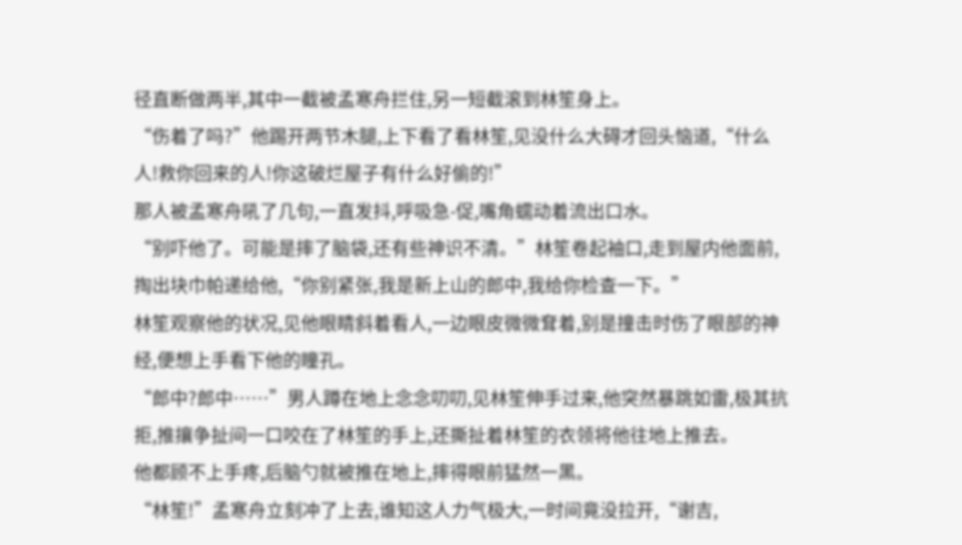径直断做两半,其中一截被孟寒舟拦住,另一短截滚到林笙身上。
“伤着了吗?”他踢开两节木腿,上下看了看林笙,见没什么大碍才回头恼道,“什么人!救你回来的人!你这破烂屋子有什么好偷的!”
那人被孟寒舟吼了几句,一直发抖,呼吸急-促,嘴角蠕动着流出口水。
“别吓他了。可能是摔了脑袋,还有些神识不清。”林笙卷起袖口,走到屋内他面前,掏出块巾帕递给他,“你别紧张,我是新上山的郎中,我给你检查一下。”
林笙观察他的状况,见他眼睛斜着看人,一边眼皮微微耷着,别是撞击时伤了眼部的神经,便想上手看下他的瞳孔。
“郎中?郎中……”男人蹲在地上念念叨叨,见林笙伸手过来,他突然暴跳如雷,极其抗拒,推攘争扯间一口咬在了林笙的手上,还撕扯着林笙的衣领将他往地上推去。
他都顾不上手疼,后脑勺就被推在地上,摔得眼前猛然一黑。
“林笙!”孟寒舟立刻冲了上去,谁知这人力气极大,一时间竟没拉开,“谢吉,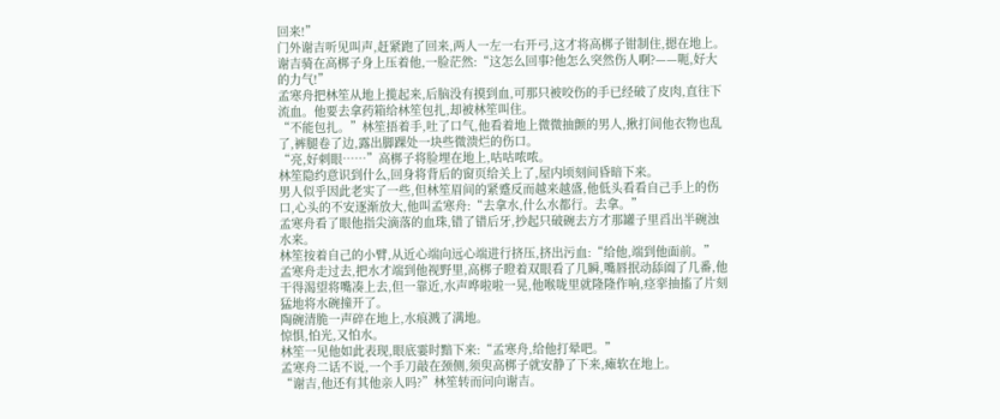回来!”
门外谢吉听见叫声,赶紧跑了回来,两人一左一右开弓,这才将高梆子钳制住,摁在地上。
谢吉骑在高梆子身上压着他,一脸茫然:“这怎么回事?他怎么突然伤人啊?——呃,好大的力气!”
孟寒舟把林笙从地上揽起来,后脑没有摸到血,可那只被咬伤的手已经破了皮肉,直往下流血。他要去拿药箱给林笙包扎,却被林笙叫住。
“不能包扎。”林笙捂着手,吐了口气,他看着地上微微抽颤的男人,揪打间他衣物也乱了,裤腿卷了边,露出脚踝处一块些微溃烂的伤口。
“亮,好刺眼……”高梆子将脸埋在地上,咕咕哝哝。
林笙隐约意识到什么,回身将背后的窗页给关上了,屋内顷刻间昏暗下来。
男人似乎因此老实了一些,但林笙眉间的紧蹙反而越来越盛,他低头看看自己手上的伤口,心头的不安逐渐放大,他叫孟寒舟:“去拿水,什么水都行。去拿。”
孟寒舟看了眼他指尖滴落的血珠,错了错后牙,抄起只破碗去方才那罐子里舀出半碗浊水来。
林笙按着自己的小臂,从近心端向远心端进行挤压,挤出污血:“给他,端到他面前。”
孟寒舟走过去,把水才端到他视野里,高梆子瞪着双眼看了几瞬,嘴唇抿动舔阖了几番,他干得渴望将嘴凑上去,但一靠近,水声哗啦啦一晃,他喉咙里就隆隆作响,痉挛抽搐了片刻猛地将水碗撞开了。
陶碗清脆一声碎在地上,水痕溅了满地。
惊惧,怕光,又怕水。
林笙一见他如此表现,眼底霎时黯下来:“孟寒舟,给他打晕吧。”
孟寒舟二话不说,一个手刀敲在颈侧,须臾高梆子就安静了下来,瘫软在地上。
“谢吉,他还有其他亲人吗?”林笙转而问向谢吉。